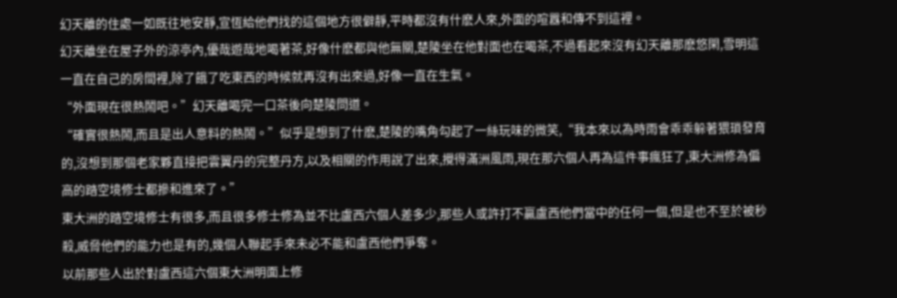幻天離的住處一如既往地安靜,宣恆給他們找的這個地方很僻靜,平時都沒有什麽人來,外面的喧囂和傳不到這裡。
幻天離坐在屋子外的涼亭內,優哉遊哉地喝著茶,好像什麽都與他無關,楚陵坐在他對面也在喝茶,不過看起來沒有幻天離那麽悠閑,雪明這一直在自己的房間裡,除了餓了吃東西的時候就再沒有出來過,好像一直在生氣。
“外面現在很熱鬧吧。”幻天離喝完一口茶後向楚陵問道。
“確實很熱鬧,而且是出人意料的熱鬧。”似乎是想到了什麽,楚陵的嘴角勾起了一絲玩味的微笑,“我本來以為時雨會乖乖躲著猥瑣發育的,沒想到那個老家夥直接把雲翼丹的完整丹方,以及相關的作用說了出來,攪得滿洲風雨,現在那六個人再為這件事瘋狂了,東大洲修為偏高的踏空境修士都摻和進來了。”
東大洲的踏空境修士有很多,而且很多修士修為並不比盧西六個人差多少,那些人或許打不贏盧西他們當中的任何一個,但是也不至於被秒殺,威脅他們的能力也是有的,幾個人聯起手來未必不能和盧西他們爭奪。
以前那些人出於對盧西這六個東大洲明面上修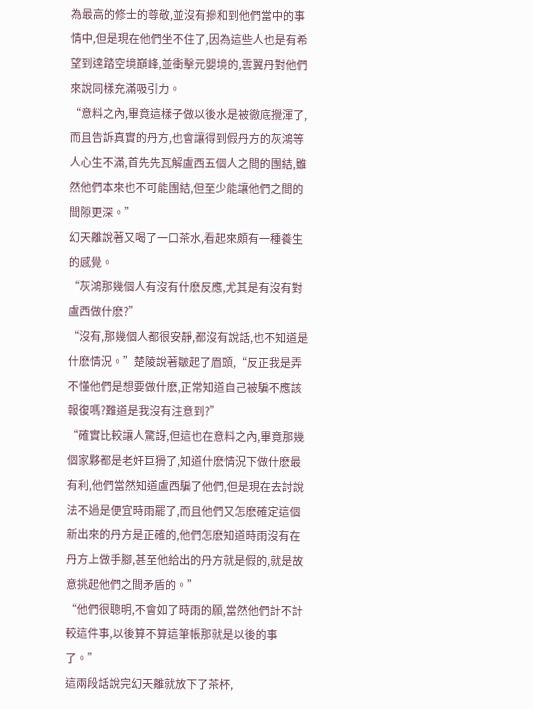為最高的修士的尊敬,並沒有摻和到他們當中的事情中,但是現在他們坐不住了,因為這些人也是有希望到達踏空境巔峰,並衝擊元嬰境的,雲翼丹對他們來說同樣充滿吸引力。
“意料之內,畢竟這樣子做以後水是被徹底攪渾了,而且告訴真實的丹方,也會讓得到假丹方的灰鴻等人心生不滿,首先先瓦解盧西五個人之間的團結,雖然他們本來也不可能團結,但至少能讓他們之間的間隙更深。”
幻天離說著又喝了一口茶水,看起來頗有一種養生的感覺。
“灰鴻那幾個人有沒有什麽反應,尤其是有沒有對盧西做什麽?”
“沒有,那幾個人都很安靜,都沒有說話,也不知道是什麽情況。”楚陵說著皺起了眉頭,“反正我是弄不懂他們是想要做什麽,正常知道自己被騙不應該報復嗎?難道是我沒有注意到?”
“確實比較讓人驚訝,但這也在意料之內,畢竟那幾個家夥都是老奸巨猾了,知道什麽情況下做什麽最有利,他們當然知道盧西騙了他們,但是現在去討說法不過是便宜時雨罷了,而且他們又怎麽確定這個新出來的丹方是正確的,他們怎麽知道時雨沒有在丹方上做手腳,甚至他給出的丹方就是假的,就是故意挑起他們之間矛盾的。”
“他們很聰明,不會如了時雨的願,當然他們計不計較這件事,以後算不算這筆帳那就是以後的事了。”
這兩段話說完幻天離就放下了茶杯,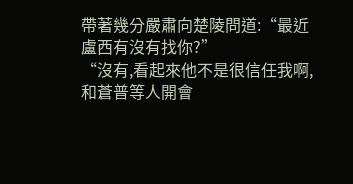帶著幾分嚴肅向楚陵問道:“最近盧西有沒有找你?”
“沒有,看起來他不是很信任我啊,和蒼普等人開會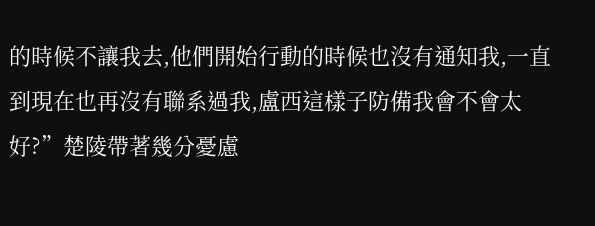的時候不讓我去,他們開始行動的時候也沒有通知我,一直到現在也再沒有聯系過我,盧西這樣子防備我會不會太好?”楚陵帶著幾分憂慮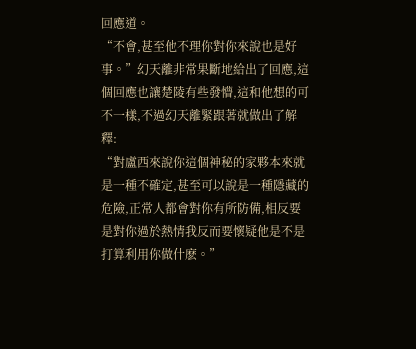回應道。
“不會,甚至他不理你對你來說也是好事。”幻天離非常果斷地給出了回應,這個回應也讓楚陵有些發懵,這和他想的可不一樣,不過幻天離緊跟著就做出了解釋:
“對盧西來說你這個神秘的家夥本來就是一種不確定,甚至可以說是一種隱藏的危險,正常人都會對你有所防備,相反要是對你過於熱情我反而要懷疑他是不是打算利用你做什麽。”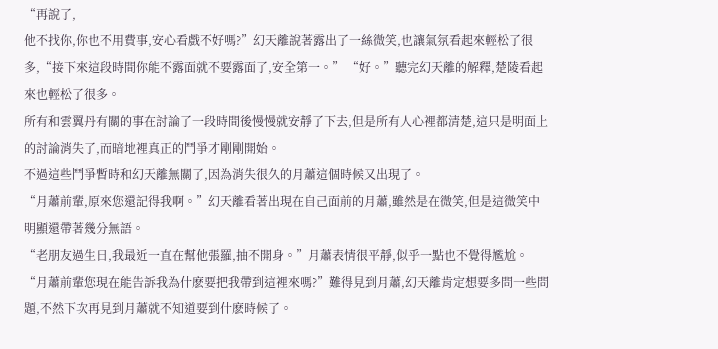“再說了,
他不找你,你也不用費事,安心看戲不好嗎?”幻天離說著露出了一絲微笑,也讓氣氛看起來輕松了很多,“接下來這段時間你能不露面就不要露面了,安全第一。” “好。”聽完幻天離的解釋,楚陵看起來也輕松了很多。
所有和雲翼丹有關的事在討論了一段時間後慢慢就安靜了下去,但是所有人心裡都清楚,這只是明面上的討論消失了,而暗地裡真正的鬥爭才剛剛開始。
不過這些鬥爭暫時和幻天離無關了,因為消失很久的月蕭這個時候又出現了。
“月蕭前輩,原來您還記得我啊。”幻天離看著出現在自己面前的月蕭,雖然是在微笑,但是這微笑中明顯還帶著幾分無語。
“老朋友過生日,我最近一直在幫他張羅,抽不開身。”月蕭表情很平靜,似乎一點也不覺得尷尬。
“月蕭前輩您現在能告訴我為什麽要把我帶到這裡來嗎?”難得見到月蕭,幻天離肯定想要多問一些問題,不然下次再見到月蕭就不知道要到什麽時候了。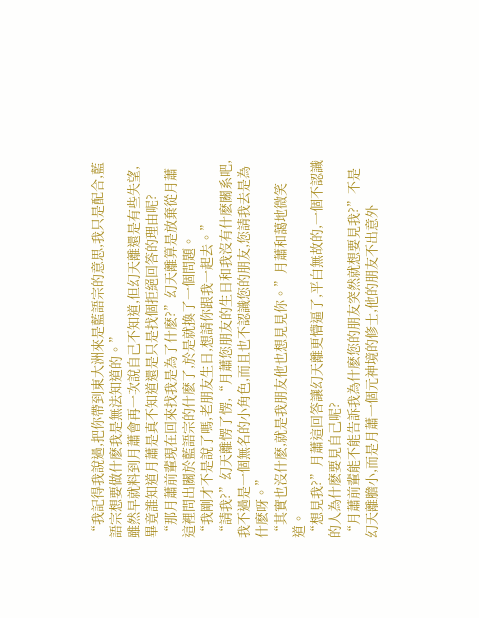“我記得我說過,把你帶到東大洲來是藍語宗的意思,我只是配合,藍語宗想要做什麽我是無法知道的。”
雖然早就料到月蕭會再一次說自己不知道,但幻天離還是有些失望,畢竟誰知道月蕭是真不知道還是只是找個拒絕回答的理由呢?
“那月蕭前輩現在回來找我是為了什麽?”幻天離算是放棄從月蕭這裡問出關於藍語宗的什麽了,於是就換了一個問題。
“我剛才不是說了嗎,老朋友生日,想請你跟我一起去。”
“請我?”幻天離愣了愣,“月蕭您朋友的生日和我沒有什麽關系吧,我不過是一個無名的小角色,而且也不認識您的朋友,您請我去是為什麽呀。”
“其實也沒什麽,就是我朋友他也想見見你。”月蕭和藹地微笑道。
“想見我?”月蕭這回答讓幻天離更懵逼了,平白無故的,一個不認識的人為什麽要見自己呢?
“月蕭前輩能不能告訴我為什麽您的朋友突然就想要見我?”不是幻天離膽小,而是月蕭一個元神境的修士,他的朋友不出意外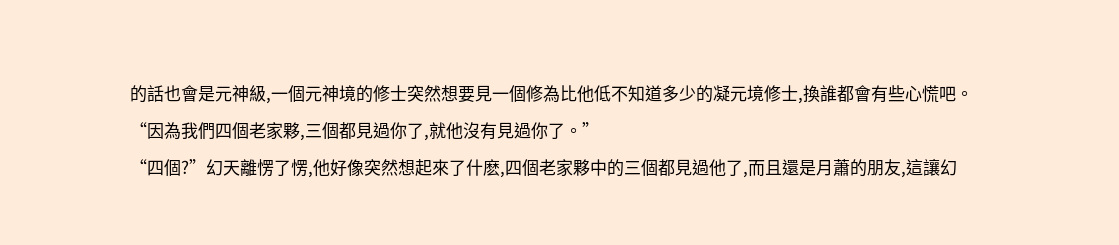的話也會是元神級,一個元神境的修士突然想要見一個修為比他低不知道多少的凝元境修士,換誰都會有些心慌吧。
“因為我們四個老家夥,三個都見過你了,就他沒有見過你了。”
“四個?”幻天離愣了愣,他好像突然想起來了什麽,四個老家夥中的三個都見過他了,而且還是月蕭的朋友,這讓幻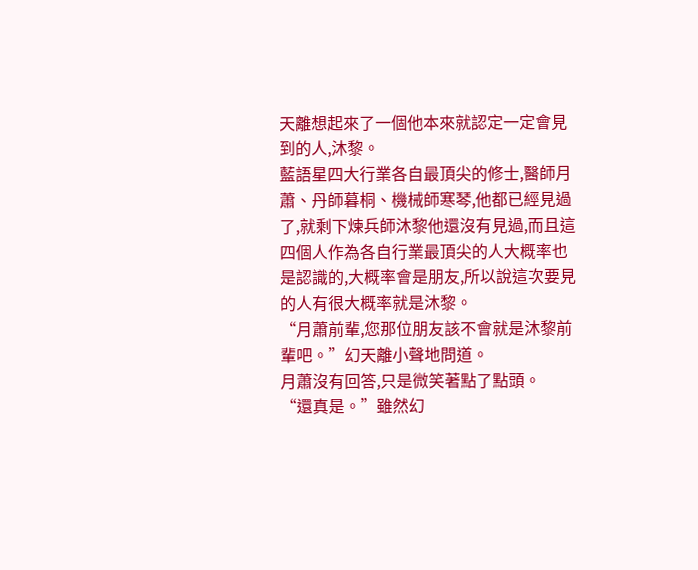天離想起來了一個他本來就認定一定會見到的人,沐黎。
藍語星四大行業各自最頂尖的修士,醫師月蕭、丹師暮桐、機械師寒琴,他都已經見過了,就剩下煉兵師沐黎他還沒有見過,而且這四個人作為各自行業最頂尖的人大概率也是認識的,大概率會是朋友,所以說這次要見的人有很大概率就是沐黎。
“月蕭前輩,您那位朋友該不會就是沐黎前輩吧。”幻天離小聲地問道。
月蕭沒有回答,只是微笑著點了點頭。
“還真是。”雖然幻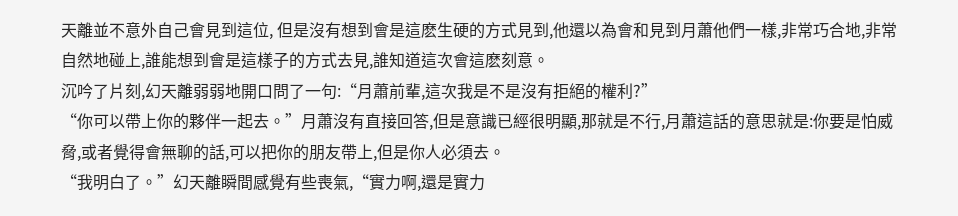天離並不意外自己會見到這位, 但是沒有想到會是這麽生硬的方式見到,他還以為會和見到月蕭他們一樣,非常巧合地,非常自然地碰上,誰能想到會是這樣子的方式去見,誰知道這次會這麽刻意。
沉吟了片刻,幻天離弱弱地開口問了一句:“月蕭前輩,這次我是不是沒有拒絕的權利?”
“你可以帶上你的夥伴一起去。”月蕭沒有直接回答,但是意識已經很明顯,那就是不行,月蕭這話的意思就是:你要是怕威脅,或者覺得會無聊的話,可以把你的朋友帶上,但是你人必須去。
“我明白了。”幻天離瞬間感覺有些喪氣,“實力啊,還是實力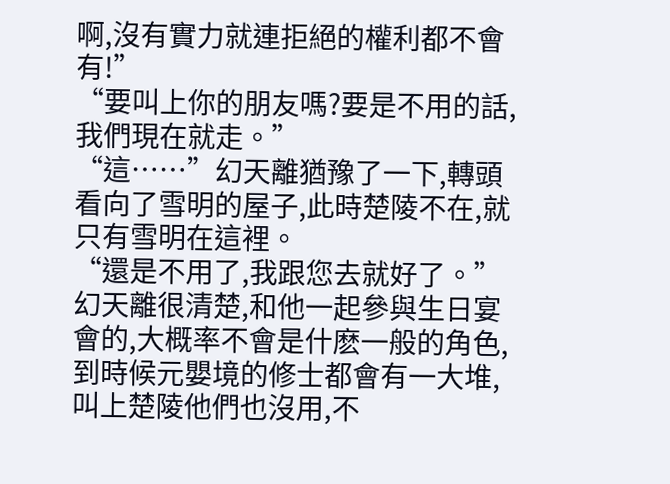啊,沒有實力就連拒絕的權利都不會有!”
“要叫上你的朋友嗎?要是不用的話,我們現在就走。”
“這……”幻天離猶豫了一下,轉頭看向了雪明的屋子,此時楚陵不在,就只有雪明在這裡。
“還是不用了,我跟您去就好了。”幻天離很清楚,和他一起參與生日宴會的,大概率不會是什麽一般的角色,到時候元嬰境的修士都會有一大堆,叫上楚陵他們也沒用,不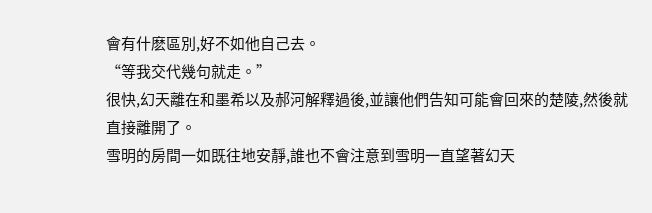會有什麽區別,好不如他自己去。
“等我交代幾句就走。”
很快,幻天離在和墨希以及郝河解釋過後,並讓他們告知可能會回來的楚陵,然後就直接離開了。
雪明的房間一如既往地安靜,誰也不會注意到雪明一直望著幻天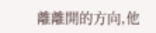離離開的方向,他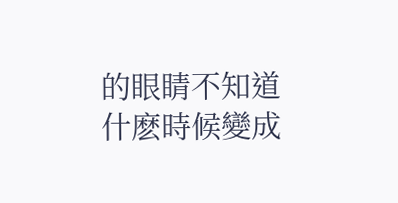的眼睛不知道什麽時候變成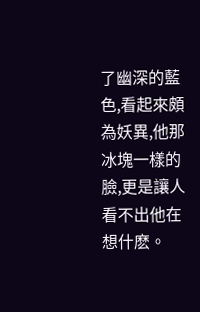了幽深的藍色,看起來頗為妖異,他那冰塊一樣的臉,更是讓人看不出他在想什麽。